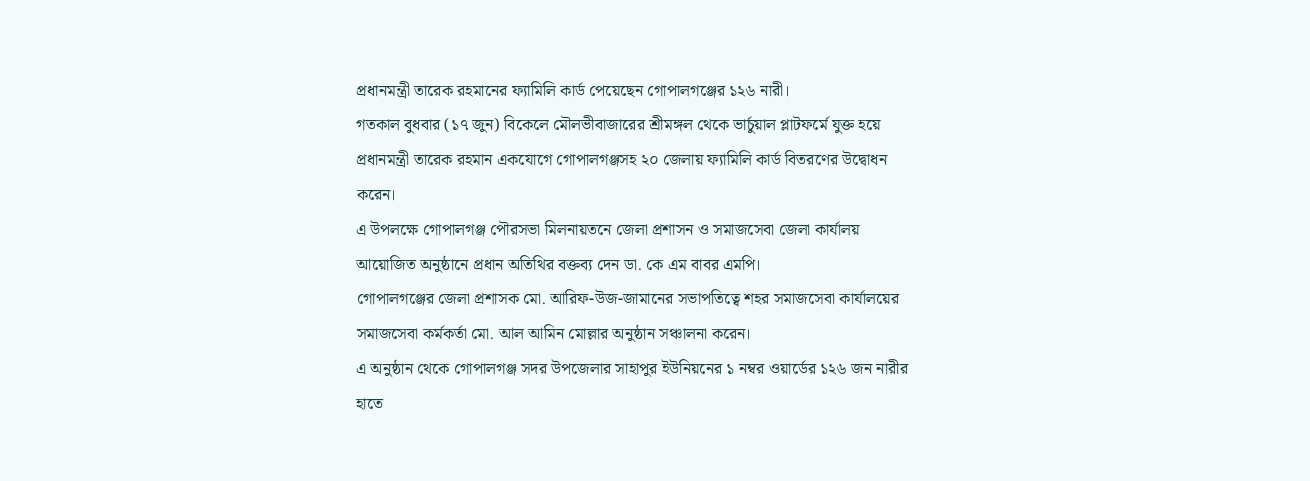প্রধানমন্ত্রী তারেক রহমানের ফ্যামিলি কার্ড পেয়েছেন গোপালগঞ্জের ১২৬ নারী।
গতকাল বুধবার (১৭ জুন) বিকেলে মৌলভীবাজারের শ্রীমঙ্গল থেকে ভার্চুয়াল প্লাটফর্মে যুক্ত হয়ে প্রধানমন্ত্রী তারেক রহমান একযোগে গোপালগঞ্জসহ ২০ জেলায় ফ্যামিলি কার্ড বিতরণের উদ্বোধন করেন।
এ উপলক্ষে গোপালগঞ্জ পৌরসভা মিলনায়তনে জেলা প্রশাসন ও সমাজসেবা জেলা কার্যালয় আয়োজিত অনুষ্ঠানে প্রধান অতিথির বক্তব্য দেন ডা. কে এম বাবর এমপি।
গোপালগঞ্জের জেলা প্রশাসক মো. আরিফ-উজ-জামানের সভাপতিত্বে শহর সমাজসেবা কার্যালয়ের সমাজসেবা কর্মকর্তা মো. আল আমিন মোল্লার অনুষ্ঠান সঞ্চালনা করেন।
এ অনুষ্ঠান থেকে গোপালগঞ্জ সদর উপজেলার সাহাপুর ইউনিয়নের ১ নম্বর ওয়ার্ডের ১২৬ জন নারীর হাতে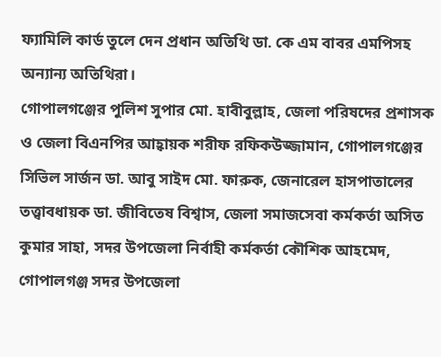ফ্যামিলি কার্ড তুলে দেন প্রধান অতিথি ডা. কে এম বাবর এমপিসহ অন্যান্য অতিথিরা।
গোপালগঞ্জের পুলিশ সুপার মো. হাবীবুল্লাহ, জেলা পরিষদের প্রশাসক ও জেলা বিএনপির আহ্বায়ক শরীফ রফিকউজ্জামান, গোপালগঞ্জের সিভিল সার্জন ডা. আবু সাইদ মো. ফারুক, জেনারেল হাসপাতালের তত্ত্বাবধায়ক ডা. জীবিতেষ বিশ্বাস, জেলা সমাজসেবা কর্মকর্তা অসিত কুমার সাহা, সদর উপজেলা নির্বাহী কর্মকর্তা কৌশিক আহমেদ, গোপালগঞ্জ সদর উপজেলা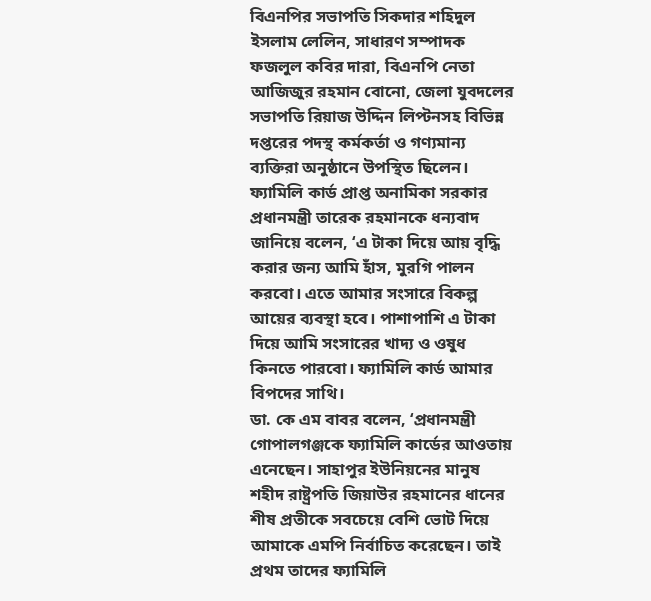বিএনপির সভাপতি সিকদার শহিদুল ইসলাম লেলিন, সাধারণ সম্পাদক ফজলুল কবির দারা, বিএনপি নেতা আজিজুর রহমান বোনো, জেলা যুবদলের সভাপতি রিয়াজ উদ্দিন লিপ্টনসহ বিভিন্ন দপ্তরের পদস্থ কর্মকর্তা ও গণ্যমান্য ব্যক্তিরা অনুষ্ঠানে উপস্থিত ছিলেন।
ফ্যামিলি কার্ড প্রাপ্ত অনামিকা সরকার প্রধানমন্ত্রী তারেক রহমানকে ধন্যবাদ জানিয়ে বলেন, ‘এ টাকা দিয়ে আয় বৃদ্ধি করার জন্য আমি হাঁস, মুরগি পালন করবো। এতে আমার সংসারে বিকল্প আয়ের ব্যবস্থা হবে। পাশাপাশি এ টাকা দিয়ে আমি সংসারের খাদ্য ও ওষুধ কিনতে পারবো। ফ্যামিলি কার্ড আমার বিপদের সাথি।
ডা. কে এম বাবর বলেন, ‘প্রধানমন্ত্রী গোপালগঞ্জকে ফ্যামিলি কার্ডের আওতায় এনেছেন। সাহাপুর ইউনিয়নের মানুষ শহীদ রাষ্ট্রপতি জিয়াউর রহমানের ধানের শীষ প্রতীকে সবচেয়ে বেশি ভোট দিয়ে আমাকে এমপি নির্বাচিত করেছেন। তাই প্রথম তাদের ফ্যামিলি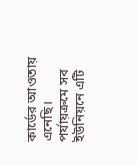কার্ডের আওতায় এনেছি। পর্যায়ক্রমে সব ইউনিয়নে এটি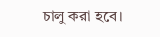চালু করা হবে।